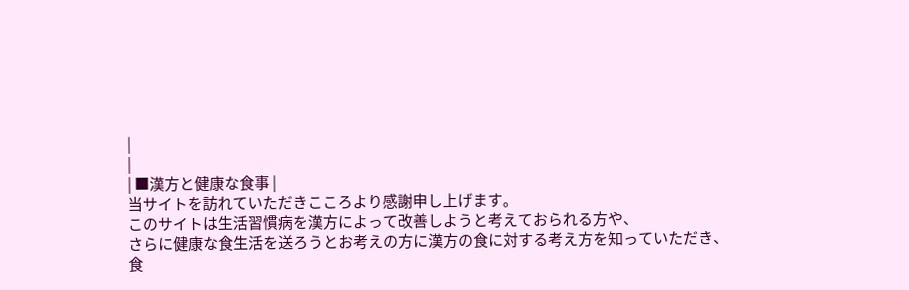|
|
| ■漢方と健康な食事 |
当サイトを訪れていただきこころより感謝申し上げます。
このサイトは生活習慣病を漢方によって改善しようと考えておられる方や、
さらに健康な食生活を送ろうとお考えの方に漢方の食に対する考え方を知っていただき、
食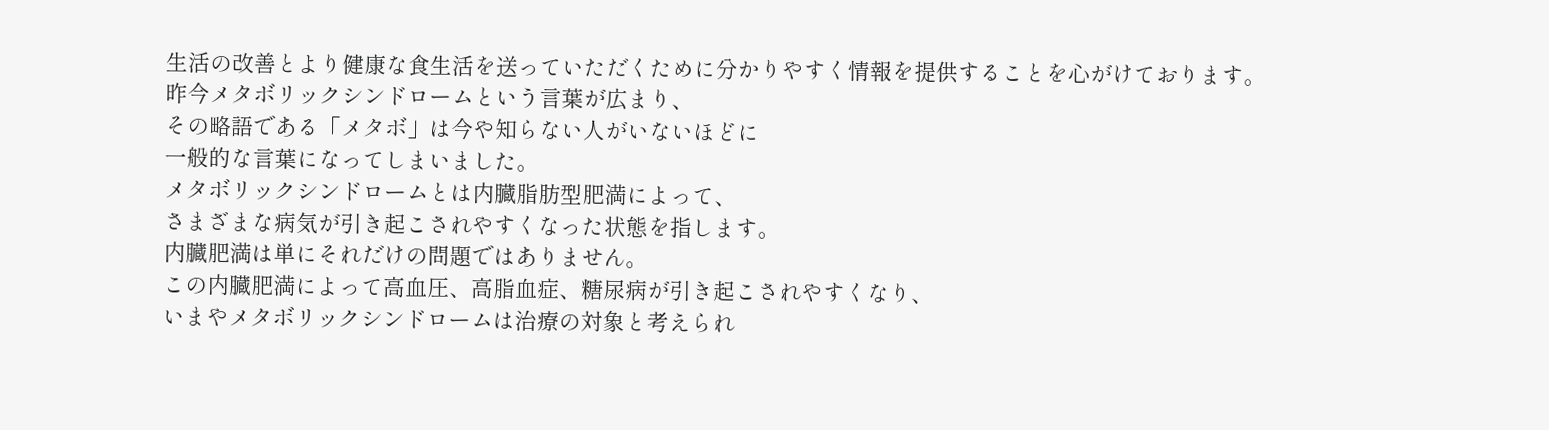生活の改善とより健康な食生活を送っていただくために分かりやすく情報を提供することを心がけております。
昨今メタボリックシンドロームという言葉が広まり、
その略語である「メタボ」は今や知らない人がいないほどに
一般的な言葉になってしまいました。
メタボリックシンドロームとは内臓脂肪型肥満によって、
さまざまな病気が引き起こされやすくなった状態を指します。
内臓肥満は単にそれだけの問題ではありません。
この内臓肥満によって高血圧、高脂血症、糖尿病が引き起こされやすくなり、
いまやメタボリックシンドロームは治療の対象と考えられ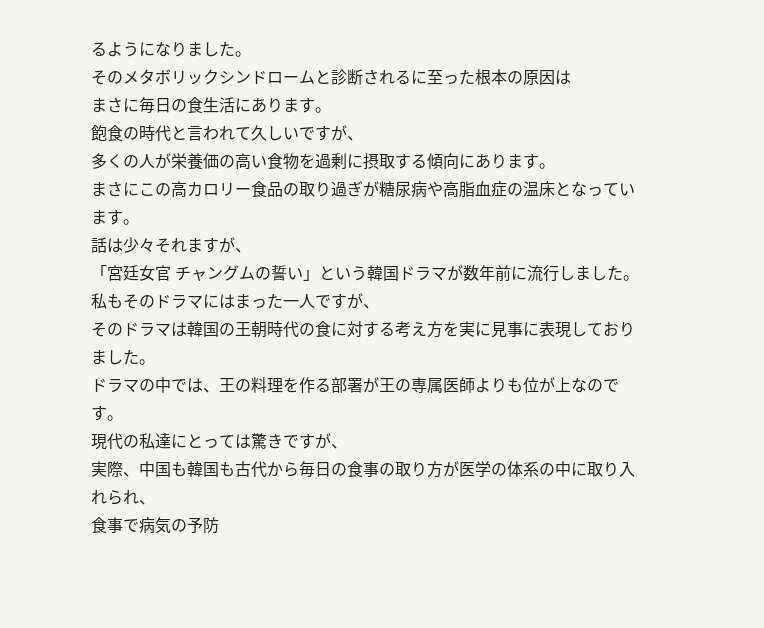るようになりました。
そのメタボリックシンドロームと診断されるに至った根本の原因は
まさに毎日の食生活にあります。
飽食の時代と言われて久しいですが、
多くの人が栄養価の高い食物を過剰に摂取する傾向にあります。
まさにこの高カロリー食品の取り過ぎが糖尿病や高脂血症の温床となっています。
話は少々それますが、
「宮廷女官 チャングムの誓い」という韓国ドラマが数年前に流行しました。
私もそのドラマにはまった一人ですが、
そのドラマは韓国の王朝時代の食に対する考え方を実に見事に表現しておりました。
ドラマの中では、王の料理を作る部署が王の専属医師よりも位が上なのです。
現代の私達にとっては驚きですが、
実際、中国も韓国も古代から毎日の食事の取り方が医学の体系の中に取り入れられ、
食事で病気の予防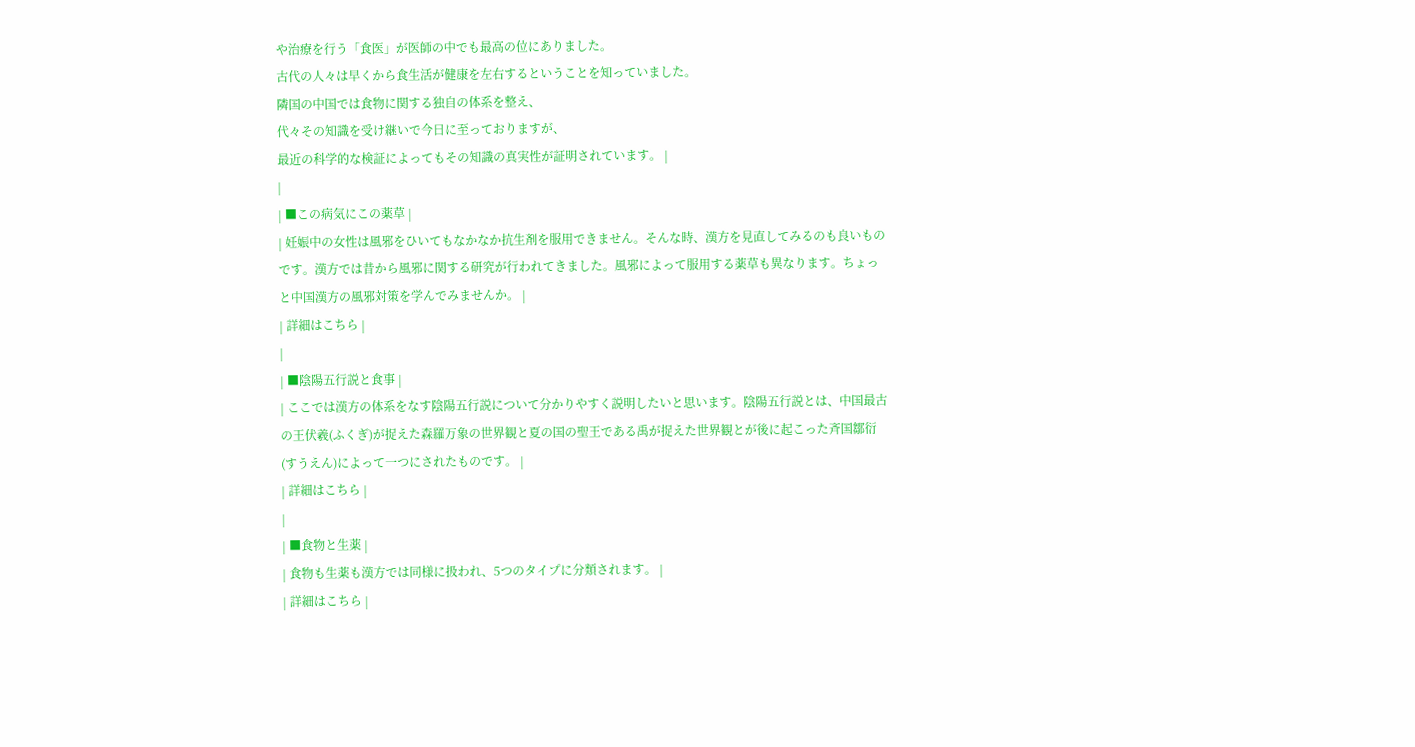や治療を行う「食医」が医師の中でも最高の位にありました。
古代の人々は早くから食生活が健康を左右するということを知っていました。
隣国の中国では食物に関する独自の体系を整え、
代々その知識を受け継いで今日に至っておりますが、
最近の科学的な検証によってもその知識の真実性が証明されています。 |
|
| ■この病気にこの薬草 |
| 妊娠中の女性は風邪をひいてもなかなか抗生剤を服用できません。そんな時、漢方を見直してみるのも良いものです。漢方では昔から風邪に関する研究が行われてきました。風邪によって服用する薬草も異なります。ちょっと中国漢方の風邪対策を学んでみませんか。 |
| 詳細はこちら |
|
| ■陰陽五行説と食事 |
| ここでは漢方の体系をなす陰陽五行説について分かりやすく説明したいと思います。陰陽五行説とは、中国最古の王伏羲(ふくぎ)が捉えた森羅万象の世界観と夏の国の聖王である禹が捉えた世界観とが後に起こった斉国鄒衍(すうえん)によって一つにされたものです。 |
| 詳細はこちら |
|
| ■食物と生薬 |
| 食物も生薬も漢方では同様に扱われ、5つのタイプに分類されます。 |
| 詳細はこちら |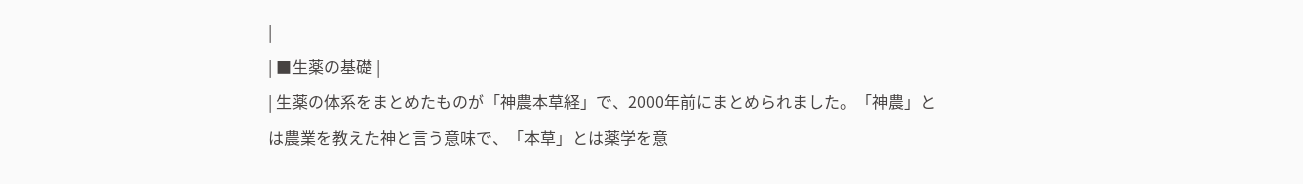|
| ■生薬の基礎 |
| 生薬の体系をまとめたものが「神農本草経」で、2000年前にまとめられました。「神農」とは農業を教えた神と言う意味で、「本草」とは薬学を意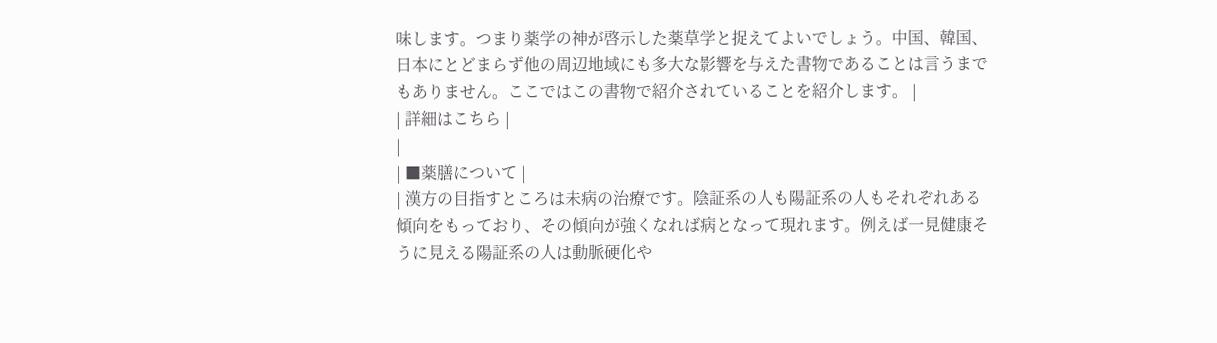味します。つまり薬学の神が啓示した薬草学と捉えてよいでしょう。中国、韓国、日本にとどまらず他の周辺地域にも多大な影響を与えた書物であることは言うまでもありません。ここではこの書物で紹介されていることを紹介します。 |
| 詳細はこちら |
|
| ■薬膳について |
| 漢方の目指すところは未病の治療です。陰証系の人も陽証系の人もそれぞれある傾向をもっており、その傾向が強くなれば病となって現れます。例えば一見健康そうに見える陽証系の人は動脈硬化や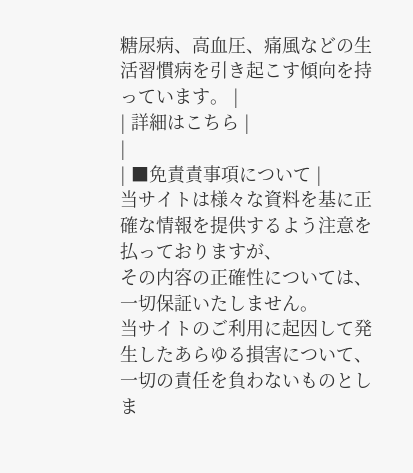糖尿病、高血圧、痛風などの生活習慣病を引き起こす傾向を持っています。 |
| 詳細はこちら |
|
| ■免責責事項について |
当サイトは様々な資料を基に正確な情報を提供するよう注意を払っておりますが、
その内容の正確性については、一切保証いたしません。
当サイトのご利用に起因して発生したあらゆる損害について、
一切の責任を負わないものとしま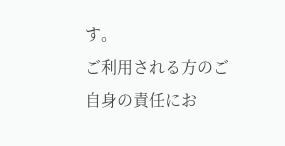す。
ご利用される方のご自身の責任にお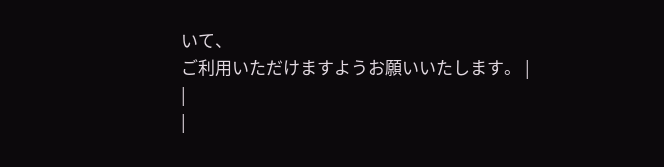いて、
ご利用いただけますようお願いいたします。 |
|
|